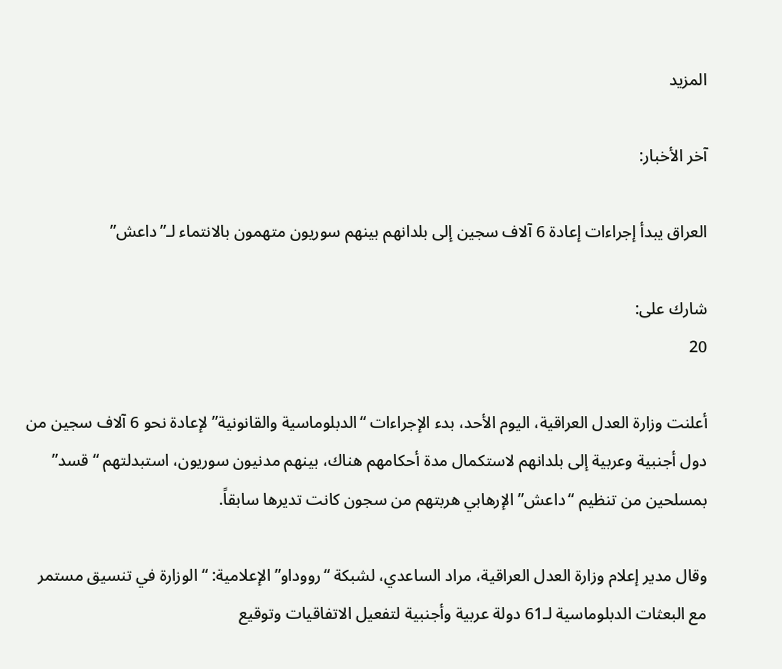المزيد

آخر الأخبار:

العراق يبدأ إجراءات إعادة 6 آلاف سجين إلى بلدانهم بينهم سوريون متهمون بالانتماء لـ”داعش”

شارك على:
20

أعلنت وزارة العدل العراقية، اليوم الأحد، بدء الإجراءات “الدبلوماسية والقانونية” لإعادة نحو 6 آلاف سجين من دول أجنبية وعربية إلى بلدانهم لاستكمال مدة أحكامهم هناك، بينهم مدنيون سوريون، استبدلتهم “قسد” بمسلحين من تنظيم “داعش” الإرهابي هربتهم من سجون كانت تديرها سابقاً.

وقال مدير إعلام وزارة العدل العراقية، مراد الساعدي، لشبكة “رووداو” الإعلامية: “الوزارة في تنسيق مستمر مع البعثات الدبلوماسية لـ61 دولة عربية وأجنبية لتفعيل الاتفاقيات وتوقيع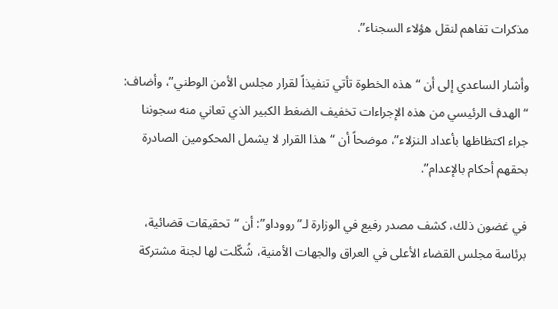مذكرات تفاهم لنقل هؤلاء السجناء”.

وأشار الساعدي إلى أن “هذه الخطوة تأتي تنفيذاً لقرار مجلس الأمن الوطني”، وأضاف: “الهدف الرئيسي من هذه الإجراءات تخفيف الضغط الكبير الذي تعاني منه سجوننا جراء اكتظاظها بأعداد النزلاء”، موضحاً أن “هذا القرار لا يشمل المحكومين الصادرة بحقهم أحكام بالإعدام”.

في غضون ذلك، كشف مصدر رفيع في الوزارة لـ”رووداو”: أن “تحقيقات قضائية، برئاسة مجلس القضاء الأعلى في العراق والجهات الأمنية، شُكّلت لها لجنة مشتركة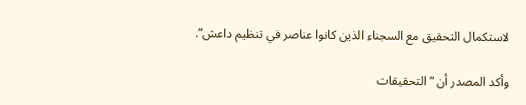لاستكمال التحقيق مع السجناء الذين كانوا عناصر في تنظيم داعش”.

وأكد المصدر أن “التحقيقات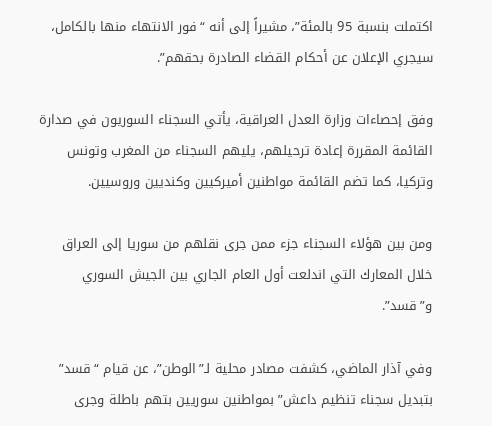اكتملت بنسبة 95 بالمئة”، مشيراً إلى أنه “فور الانتهاء منها بالكامل، سيجري الإعلان عن أحكام القضاء الصادرة بحقهم”.

وفق إحصاءات وزارة العدل العراقية، يأتي السجناء السوريون في صدارة القائمة المقررة إعادة ترحيلهم، يليهم السجناء من المغرب وتونس وتركيا، كما تضم القائمة مواطنين أميركيين وكنديين وروسيين.

ومن بين هؤلاء السجناء جزء ممن جرى نقلهم من سوريا إلى العراق خلال المعارك التي اندلعت أول العام الجاري بين الجيش السوري و”قسد”.

وفي آذار الماضي، كشفت مصادر محلية لـ”الوطن”، عن قيام “قسد” بتبديل سجناء تنظيم داعش” بمواطنين سوريين بتهم باطلة وجرى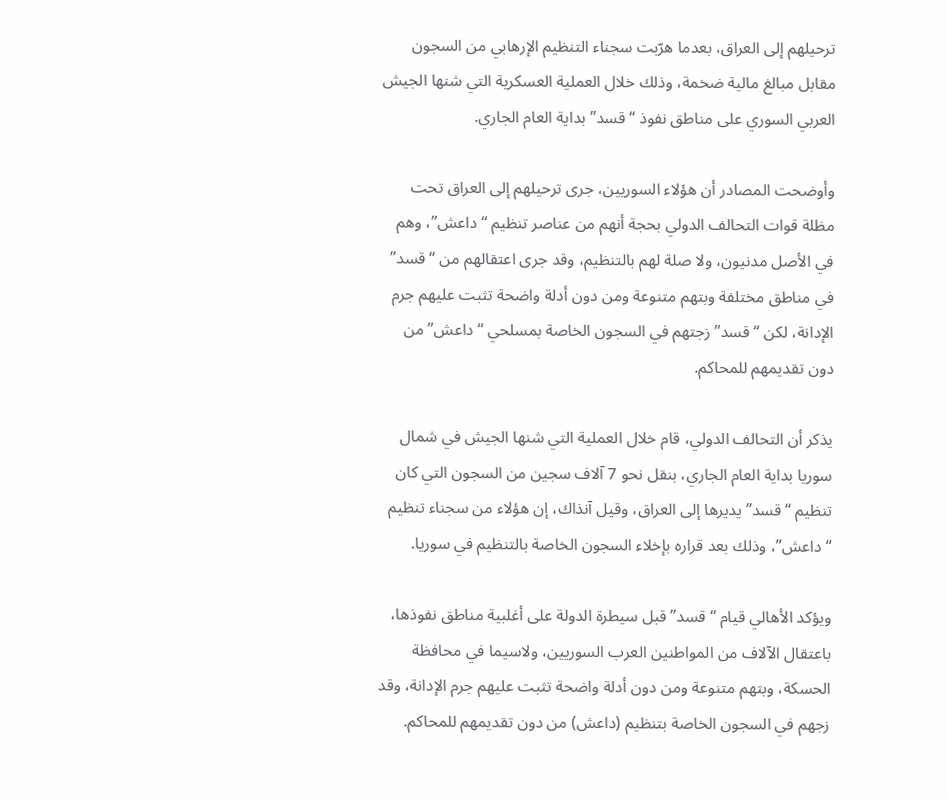ترحيلهم إلى العراق، بعدما هرّبت سجناء التنظيم الإرهابي من السجون مقابل مبالغ مالية ضخمة، وذلك خلال العملية العسكرية التي شنها الجيش العربي السوري على مناطق نفوذ “قسد” بداية العام الجاري.

وأوضحت المصادر أن هؤلاء السوريين، جرى ترحيلهم إلى العراق تحت مظلة قوات التحالف الدولي بحجة أنهم من عناصر تنظيم “داعش”، وهم في الأصل مدنيون، ولا صلة لهم بالتنظيم، وقد جرى اعتقالهم من “قسد” في مناطق مختلفة وبتهم متنوعة ومن دون أدلة واضحة تثبت عليهم جرم الإدانة، لكن “قسد” زجتهم في السجون الخاصة بمسلحي “داعش” من دون تقديمهم للمحاكم.

يذكر أن التحالف الدولي، قام خلال العملية التي شنها الجيش في شمال سوريا بداية العام الجاري، بنقل نحو 7 آلاف سجين من السجون التي كان تنظيم “قسد” يديرها إلى العراق، وقيل آنذاك، إن هؤلاء من سجناء تنظيم “داعش”، وذلك بعد قراره بإخلاء السجون الخاصة بالتنظيم في سوريا.

ويؤكد الأهالي قيام “قسد” قبل سيطرة الدولة على أغلبية مناطق نفوذها، باعتقال الآلاف من المواطنين العرب السوريين، ولاسيما في محافظة الحسكة، وبتهم متنوعة ومن دون أدلة واضحة تثبت عليهم جرم الإدانة، وقد زجهم في السجون الخاصة بتنظيم (داعش) من دون تقديمهم للمحاكم.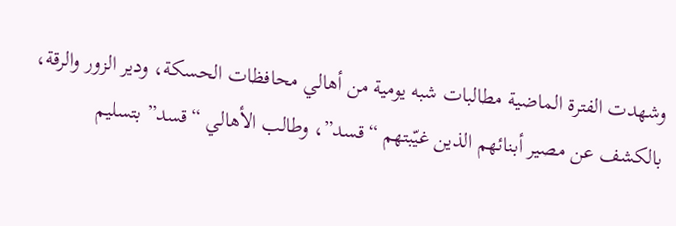وشهدت الفترة الماضية مطالبات شبه يومية من أهالي محافظات الحسكة، ودير الزور والرقة، بالكشف عن مصير أبنائهم الذين غيّبتهم “قسد”، وطالب الأهالي “قسد” بتسليم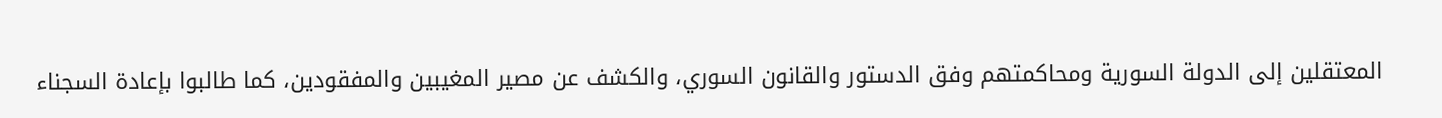المعتقلين إلى الدولة السورية ومحاكمتهم وفق الدستور والقانون السوري، والكشف عن مصير المغيبين والمفقودين، كما طالبوا بإعادة السجناء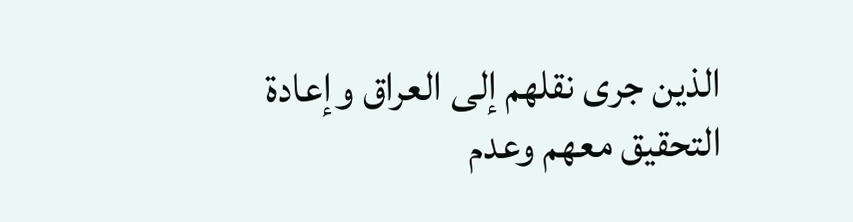الذين جرى نقلهم إلى العراق وإعادة التحقيق معهم وعدم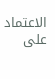الاعتماد على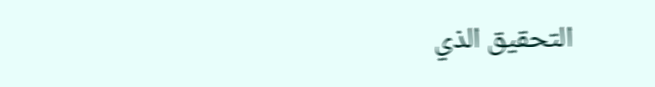التحقيق الذي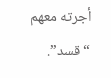أجرته معهم “قسد”.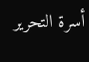أسرة التحرير